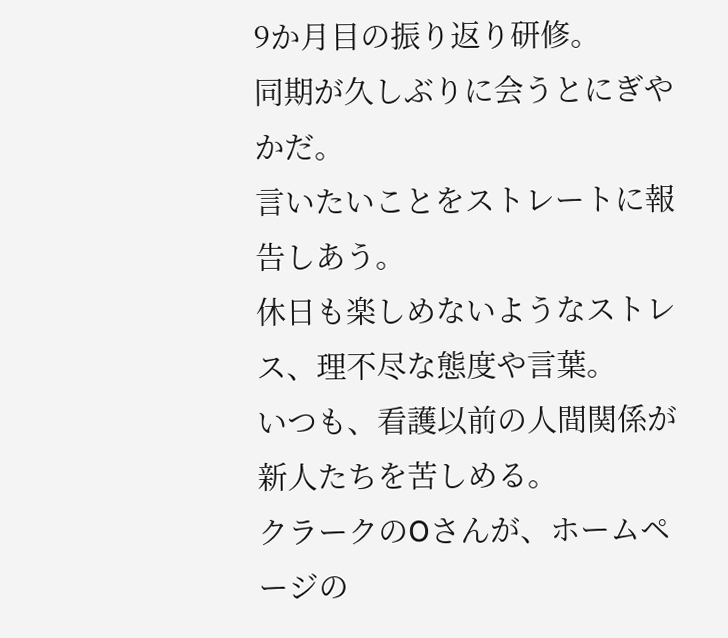9か月目の振り返り研修。
同期が久しぶりに会うとにぎやかだ。
言いたいことをストレートに報告しあう。
休日も楽しめないようなストレス、理不尽な態度や言葉。
いつも、看護以前の人間関係が新人たちを苦しめる。
クラークのOさんが、ホームページの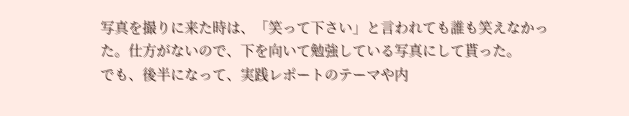写真を撮りに来た時は、「笑って下さい」と言われても誰も笑えなかった。仕方がないので、下を向いて勉強している写真にして貰った。
でも、後半になって、実践レポートのテーマや内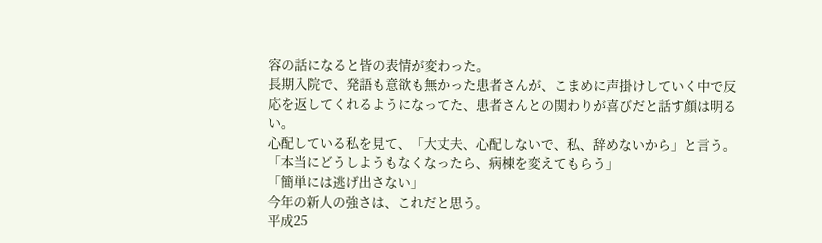容の話になると皆の表情が変わった。
長期入院で、発語も意欲も無かった患者さんが、こまめに声掛けしていく中で反応を返してくれるようになってた、患者さんとの関わりが喜びだと話す顔は明るい。
心配している私を見て、「大丈夫、心配しないで、私、辞めないから」と言う。
「本当にどうしようもなくなったら、病棟を変えてもらう」
「簡単には逃げ出さない」
今年の新人の強さは、これだと思う。
平成25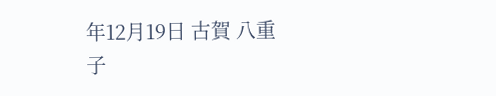年12月19日 古賀 八重子